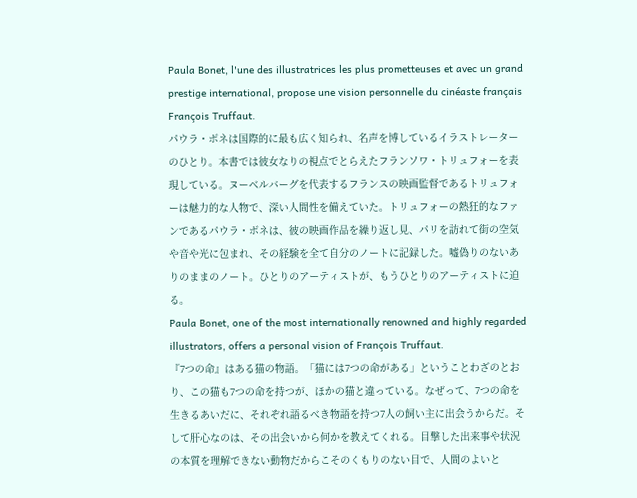Paula Bonet, l'une des illustratrices les plus prometteuses et avec un grand prestige international, propose une vision personnelle du cinéaste français François Truffaut.
パウラ・ボネは国際的に最も広く知られ、名声を博しているイラストレーターのひとり。本書では彼女なりの視点でとらえたフランソワ・トリュフォーを表現している。ヌーベルバーグを代表するフランスの映画監督であるトリュフォーは魅力的な人物で、深い人間性を備えていた。トリュフォーの熱狂的なファンであるパウラ・ボネは、彼の映画作品を繰り返し見、パリを訪れて街の空気や音や光に包まれ、その経験を全て自分のノートに記録した。嘘偽りのないありのままのノート。ひとりのアーティストが、もうひとりのアーティストに迫る。
Paula Bonet, one of the most internationally renowned and highly regarded illustrators, offers a personal vision of François Truffaut.
『7つの命』はある猫の物語。「猫には7つの命がある」ということわざのとおり、この猫も7つの命を持つが、ほかの猫と違っている。なぜって、7つの命を生きるあいだに、それぞれ語るべき物語を持つ7人の飼い主に出会うからだ。そして肝心なのは、その出会いから何かを教えてくれる。目撃した出来事や状況の本質を理解できない動物だからこそのくもりのない目で、人間のよいと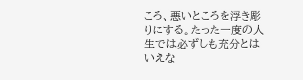ころ、悪いところを浮き彫りにする。たった一度の人生では必ずしも充分とはいえな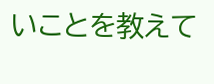いことを教えて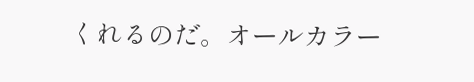くれるのだ。オールカラー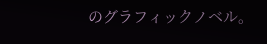のグラフィックノベル。